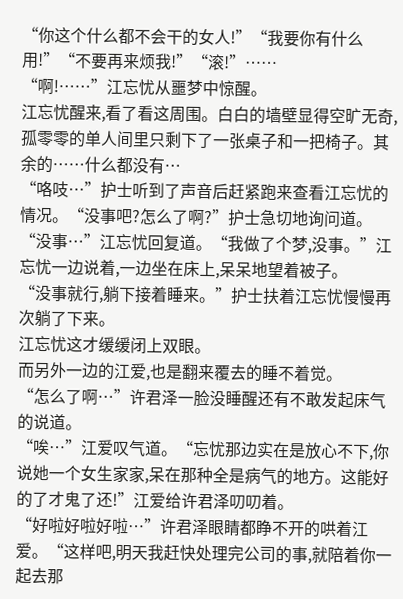“你这个什么都不会干的女人!”“我要你有什么用!”“不要再来烦我!”“滚!”……
“啊!……”江忘忧从噩梦中惊醒。
江忘忧醒来,看了看这周围。白白的墙壁显得空旷无奇,孤零零的单人间里只剩下了一张桌子和一把椅子。其余的……什么都没有…
“咯吱…”护士听到了声音后赶紧跑来查看江忘忧的情况。“没事吧?怎么了啊?”护士急切地询问道。
“没事…”江忘忧回复道。“我做了个梦,没事。”江忘忧一边说着,一边坐在床上,呆呆地望着被子。
“没事就行,躺下接着睡来。”护士扶着江忘忧慢慢再次躺了下来。
江忘忧这才缓缓闭上双眼。
而另外一边的江爱,也是翻来覆去的睡不着觉。
“怎么了啊…”许君泽一脸没睡醒还有不敢发起床气的说道。
“唉…”江爱叹气道。“忘忧那边实在是放心不下,你说她一个女生家家,呆在那种全是病气的地方。这能好的了才鬼了还!”江爱给许君泽叨叨着。
“好啦好啦好啦…”许君泽眼睛都睁不开的哄着江爱。“这样吧,明天我赶快处理完公司的事,就陪着你一起去那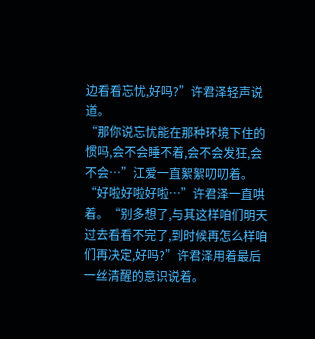边看看忘忧,好吗?”许君泽轻声说道。
“那你说忘忧能在那种环境下住的惯吗,会不会睡不着,会不会发狂,会不会…”江爱一直絮絮叨叨着。
“好啦好啦好啦…”许君泽一直哄着。“别多想了,与其这样咱们明天过去看看不完了,到时候再怎么样咱们再决定,好吗?”许君泽用着最后一丝清醒的意识说着。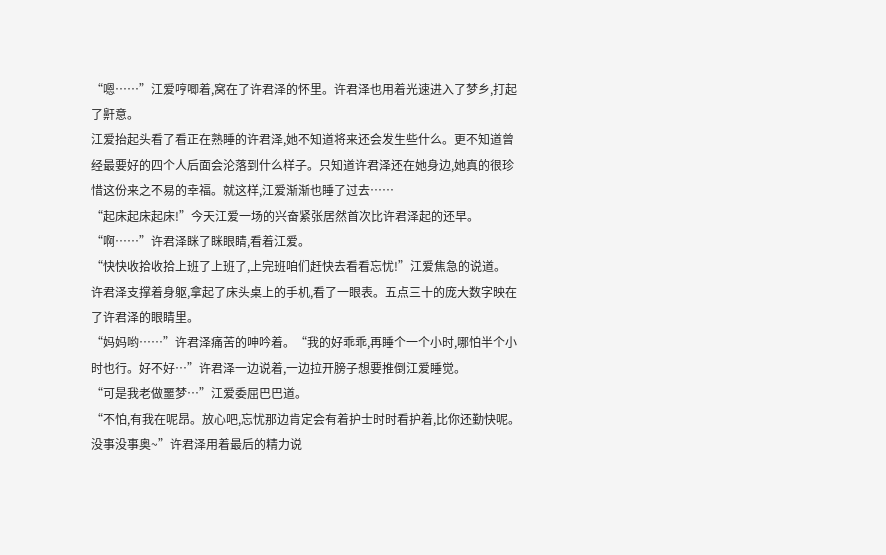“嗯……”江爱哼唧着,窝在了许君泽的怀里。许君泽也用着光速进入了梦乡,打起了鼾意。
江爱抬起头看了看正在熟睡的许君泽,她不知道将来还会发生些什么。更不知道曾经最要好的四个人后面会沦落到什么样子。只知道许君泽还在她身边,她真的很珍惜这份来之不易的幸福。就这样,江爱渐渐也睡了过去……
“起床起床起床!”今天江爱一场的兴奋紧张居然首次比许君泽起的还早。
“啊……”许君泽眯了眯眼睛,看着江爱。
“快快收拾收拾上班了上班了,上完班咱们赶快去看看忘忧!”江爱焦急的说道。
许君泽支撑着身躯,拿起了床头桌上的手机,看了一眼表。五点三十的庞大数字映在了许君泽的眼睛里。
“妈妈哟……”许君泽痛苦的呻吟着。“我的好乖乖,再睡个一个小时,哪怕半个小时也行。好不好…”许君泽一边说着,一边拉开膀子想要推倒江爱睡觉。
“可是我老做噩梦…”江爱委屈巴巴道。
“不怕,有我在呢昂。放心吧,忘忧那边肯定会有着护士时时看护着,比你还勤快呢。没事没事奥~”许君泽用着最后的精力说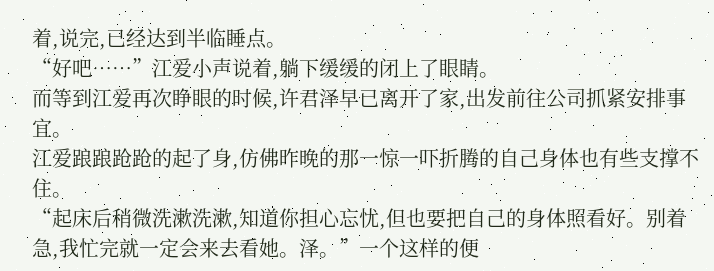着,说完,已经达到半临睡点。
“好吧……”江爱小声说着,躺下缓缓的闭上了眼睛。
而等到江爱再次睁眼的时候,许君泽早已离开了家,出发前往公司抓紧安排事宜。
江爱踉踉跄跄的起了身,仿佛昨晚的那一惊一吓折腾的自己身体也有些支撑不住。
“起床后稍微洗漱洗漱,知道你担心忘忧,但也要把自己的身体照看好。别着急,我忙完就一定会来去看她。泽。”一个这样的便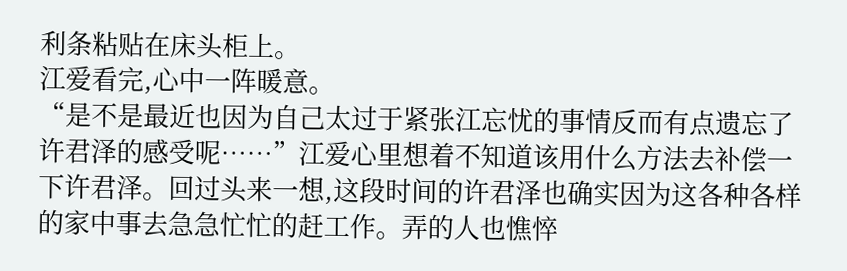利条粘贴在床头柜上。
江爱看完,心中一阵暖意。
“是不是最近也因为自己太过于紧张江忘忧的事情反而有点遗忘了许君泽的感受呢……”江爱心里想着不知道该用什么方法去补偿一下许君泽。回过头来一想,这段时间的许君泽也确实因为这各种各样的家中事去急急忙忙的赶工作。弄的人也憔悴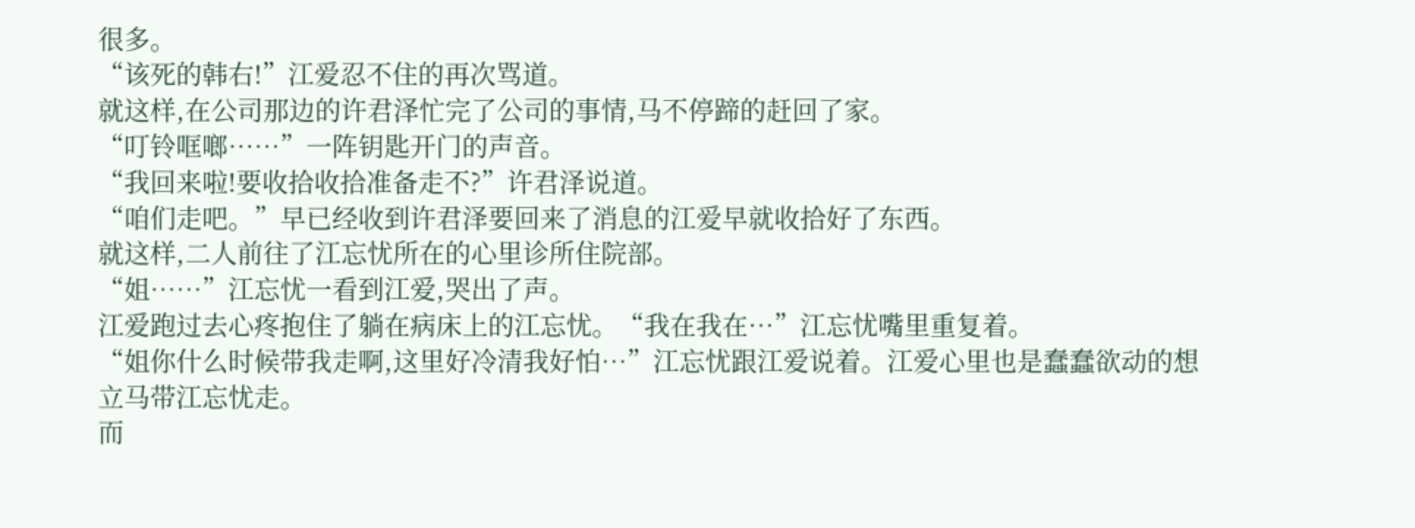很多。
“该死的韩右!”江爱忍不住的再次骂道。
就这样,在公司那边的许君泽忙完了公司的事情,马不停蹄的赶回了家。
“叮铃哐啷……”一阵钥匙开门的声音。
“我回来啦!要收拾收拾准备走不?”许君泽说道。
“咱们走吧。”早已经收到许君泽要回来了消息的江爱早就收拾好了东西。
就这样,二人前往了江忘忧所在的心里诊所住院部。
“姐……”江忘忧一看到江爱,哭出了声。
江爱跑过去心疼抱住了躺在病床上的江忘忧。“我在我在…”江忘忧嘴里重复着。
“姐你什么时候带我走啊,这里好冷清我好怕…”江忘忧跟江爱说着。江爱心里也是蠢蠢欲动的想立马带江忘忧走。
而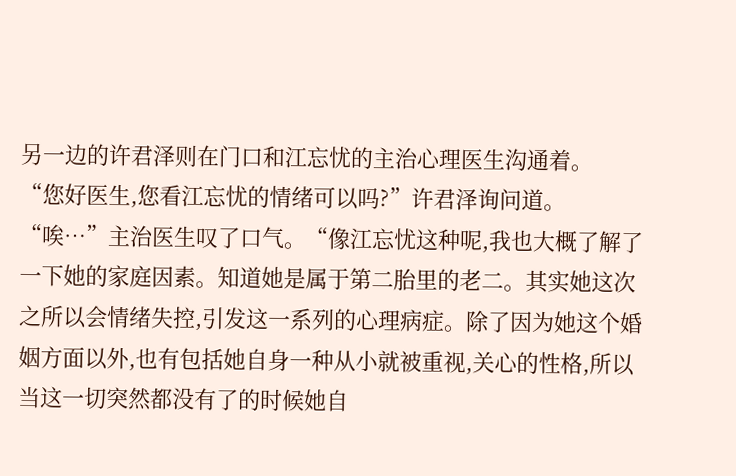另一边的许君泽则在门口和江忘忧的主治心理医生沟通着。
“您好医生,您看江忘忧的情绪可以吗?”许君泽询问道。
“唉…”主治医生叹了口气。“像江忘忧这种呢,我也大概了解了一下她的家庭因素。知道她是属于第二胎里的老二。其实她这次之所以会情绪失控,引发这一系列的心理病症。除了因为她这个婚姻方面以外,也有包括她自身一种从小就被重视,关心的性格,所以当这一切突然都没有了的时候她自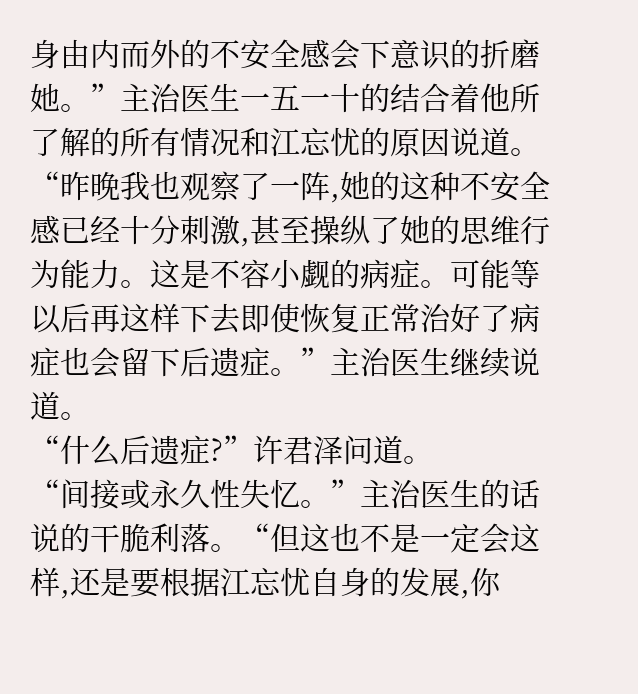身由内而外的不安全感会下意识的折磨她。”主治医生一五一十的结合着他所了解的所有情况和江忘忧的原因说道。
“昨晚我也观察了一阵,她的这种不安全感已经十分刺激,甚至操纵了她的思维行为能力。这是不容小觑的病症。可能等以后再这样下去即使恢复正常治好了病症也会留下后遗症。”主治医生继续说道。
“什么后遗症?”许君泽问道。
“间接或永久性失忆。”主治医生的话说的干脆利落。“但这也不是一定会这样,还是要根据江忘忧自身的发展,你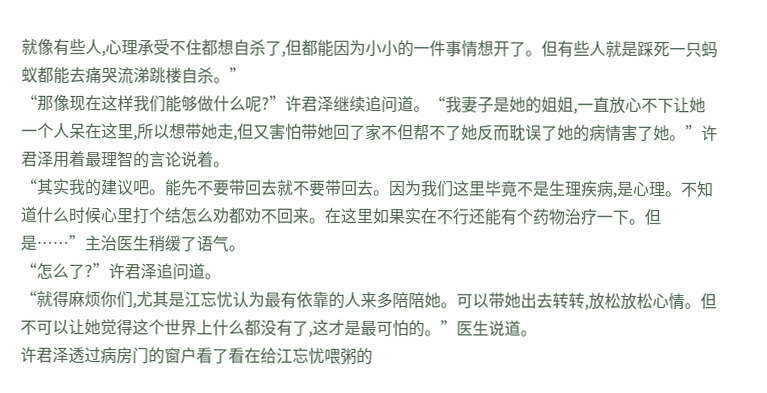就像有些人,心理承受不住都想自杀了,但都能因为小小的一件事情想开了。但有些人就是踩死一只蚂蚁都能去痛哭流涕跳楼自杀。”
“那像现在这样我们能够做什么呢?”许君泽继续追问道。“我妻子是她的姐姐,一直放心不下让她一个人呆在这里,所以想带她走,但又害怕带她回了家不但帮不了她反而耽误了她的病情害了她。”许君泽用着最理智的言论说着。
“其实我的建议吧。能先不要带回去就不要带回去。因为我们这里毕竟不是生理疾病,是心理。不知道什么时候心里打个结怎么劝都劝不回来。在这里如果实在不行还能有个药物治疗一下。但是……”主治医生稍缓了语气。
“怎么了?”许君泽追问道。
“就得麻烦你们,尤其是江忘忧认为最有依靠的人来多陪陪她。可以带她出去转转,放松放松心情。但不可以让她觉得这个世界上什么都没有了,这才是最可怕的。”医生说道。
许君泽透过病房门的窗户看了看在给江忘忧喂粥的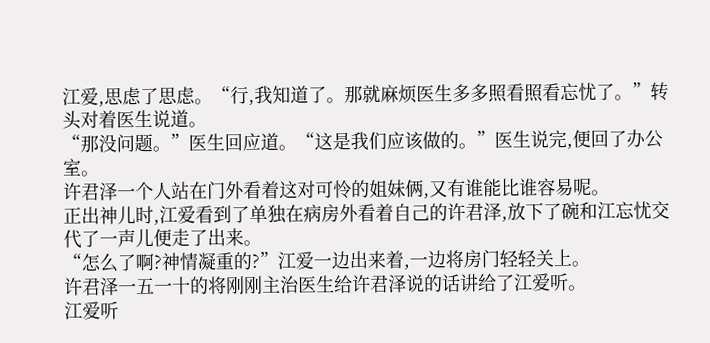江爱,思虑了思虑。“行,我知道了。那就麻烦医生多多照看照看忘忧了。”转头对着医生说道。
“那没问题。”医生回应道。“这是我们应该做的。”医生说完,便回了办公室。
许君泽一个人站在门外看着这对可怜的姐妹俩,又有谁能比谁容易呢。
正出神儿时,江爱看到了单独在病房外看着自己的许君泽,放下了碗和江忘忧交代了一声儿便走了出来。
“怎么了啊?神情凝重的?”江爱一边出来着,一边将房门轻轻关上。
许君泽一五一十的将刚刚主治医生给许君泽说的话讲给了江爱听。
江爱听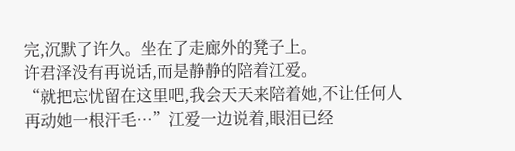完,沉默了许久。坐在了走廊外的凳子上。
许君泽没有再说话,而是静静的陪着江爱。
“就把忘忧留在这里吧,我会天天来陪着她,不让任何人再动她一根汗毛…”江爱一边说着,眼泪已经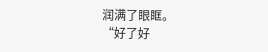润满了眼眶。
“好了好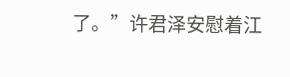了。”许君泽安慰着江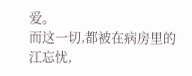爱。
而这一切,都被在病房里的江忘忧,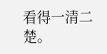看得一清二楚。